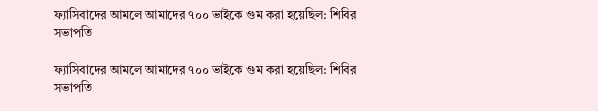ফ্যাসিবাদের আমলে আমাদের ৭০০ ভাইকে গুম করা হয়েছিল: শিবির সভাপতি

ফ্যাসিবাদের আমলে আমাদের ৭০০ ভাইকে গুম করা হয়েছিল: শিবির সভাপতি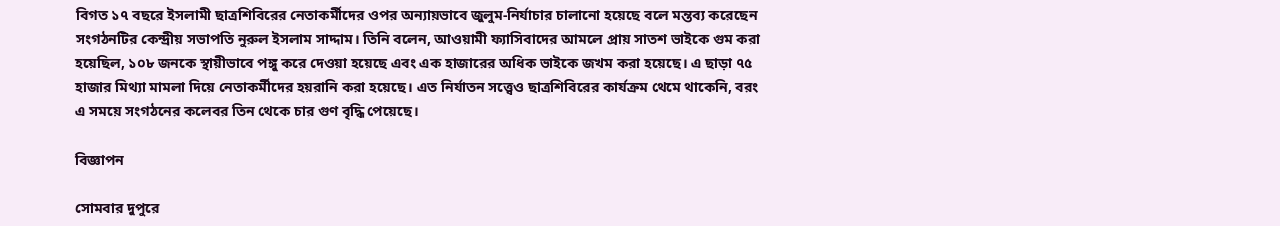বিগত ১৭ বছরে ইসলামী ছাত্রশিবিরের নেতাকর্মীদের ওপর অন্যায়ভাবে জুলুম-নির্যাচার চালানো হয়েছে বলে মন্তব্য করেছেন সংগঠনটির কেন্দ্রীয় সভাপতি নুরুল ইসলাম সাদ্দাম। তিনি বলেন, আওয়ামী ফ্যাসিবাদের আমলে প্রায় সাতশ ভাইকে গুম করা হয়েছিল, ১০৮ জনকে স্থায়ীভাবে পঙ্গু করে দেওয়া হয়েছে এবং এক হাজারের অধিক ভাইকে জখম করা হয়েছে। এ ছাড়া ৭৫ হাজার মিথ্যা মামলা দিয়ে নেতাকর্মীদের হয়রানি করা হয়েছে। এত নির্যাতন সত্ত্বেও ছাত্রশিবিরের কার্যক্রম থেমে থাকেনি, বরং এ সময়ে সংগঠনের কলেবর তিন থেকে চার গুণ বৃদ্ধি পেয়েছে।

বিজ্ঞাপন

সোমবার দুপুরে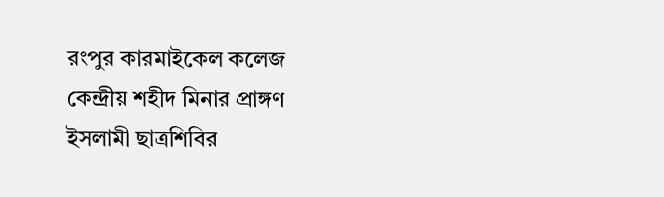রংপুর কারমাইকেল কলেজ কেন্দ্রীয় শহীদ মিনার প্রাঙ্গণ ইসলামী ছাত্রশিবির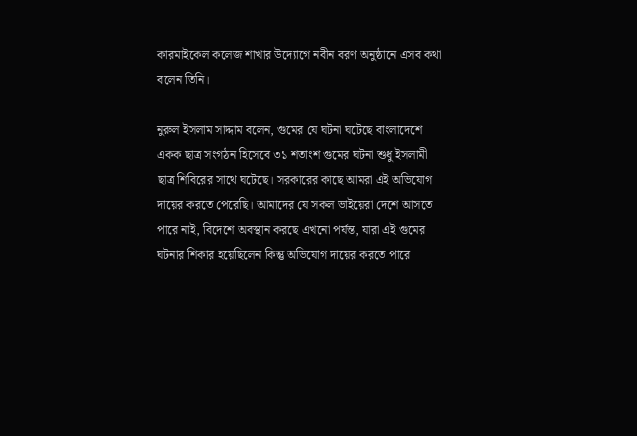কারমাইকেল কলেজ শাখার উদ্যোগে নবীন বরণ অনুষ্ঠানে এসব কথা বলেন তিনি।

নুরুল ইসলাম সাদ্দাম বলেন, গুমের যে ঘটনা ঘটেছে বাংলাদেশে একক ছাত্র সংগঠন হিসেবে ৩১ শতাংশ গুমের ঘটনা শুধু ইসলামী ছাত্র শিবিরের সাথে ঘটেছে। সরকারের কাছে আমরা এই অভিযোগ দায়ের করতে পেরেছি। আমাদের যে সকল ভাইয়েরা দেশে আসতে পারে নাই, বিদেশে অবস্থান করছে এখনো পর্যন্ত, যারা এই গুমের ঘটনার শিকার হয়েছিলেন কিন্তু অভিযোগ দায়ের করতে পারে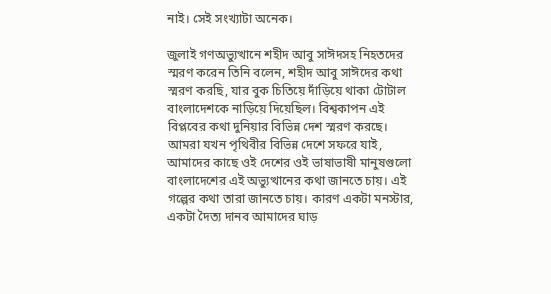নাই। সেই সংখ্যাটা অনেক।

জুলাই গণঅভ্যুত্থানে শহীদ আবু সাঈদসহ নিহতদের স্মরণ করেন তিনি বলেন, শহীদ আবু সাঈদের কথা স্মরণ করছি, যার বুক চিতিয়ে দাঁড়িয়ে থাকা টোটাল বাংলাদেশকে নাড়িয়ে দিয়েছিল। বিশ্বকাপন এই বিপ্লবের কথা দুনিয়ার বিভিন্ন দেশ স্মরণ করছে। আমরা যখন পৃথিবীর বিভিন্ন দেশে সফরে যাই, আমাদের কাছে ওই দেশের ওই ভাষাভাষী মানুষগুলো বাংলাদেশের এই অভ্যুত্থানের কথা জানতে চায়। এই গল্পের কথা তারা জানতে চায়। কারণ একটা মনস্টার, একটা দৈত্য দানব আমাদের ঘাড়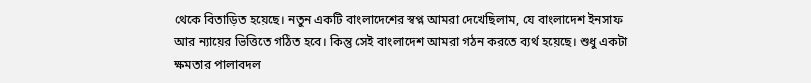থেকে বিতাড়িত হয়েছে। নতুন একটি বাংলাদেশের স্বপ্ন আমরা দেখেছিলাম, যে বাংলাদেশ ইনসাফ আর ন্যায়ের ভিত্তিতে গঠিত হবে। কিন্তু সেই বাংলাদেশ আমরা গঠন করতে ব্যর্থ হয়েছে। শুধু একটা ক্ষমতার পালাবদল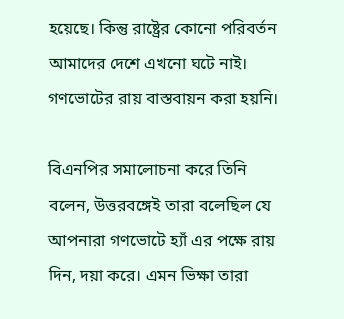হয়েছে। কিন্তু রাষ্ট্রের কোনো পরিবর্তন আমাদের দেশে এখনো ঘটে নাই। গণভোটের রায় বাস্তবায়ন করা হয়নি।

বিএনপির সমালোচনা করে তিনি বলেন, উত্তরবঙ্গেই তারা বলেছিল যে আপনারা গণভোটে হ্যাঁ এর পক্ষে রায় দিন, দয়া করে। এমন ভিক্ষা তারা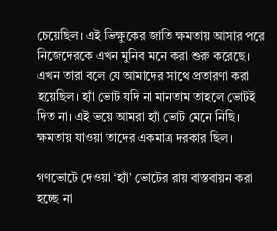চেয়েছিল। এই ভিক্ষুকের জাতি ক্ষমতায় আসার পরে নিজেদেরকে এখন মুনিব মনে করা শুরু করেছে। এখন তারা বলে যে আমাদের সাথে প্রতারণা করা হয়েছিল। হ্যাঁ ভোট যদি না মানতাম তাহলে ভোটই দিত না। এই ভয়ে আমরা হ্যাঁ ভোট মেনে নিছি। ক্ষমতায় যাওয়া তাদের একমাত্র দরকার ছিল।

গণভোটে দেওয়া ‘হ্যাঁ’ ভোটের রায় বাস্তবায়ন করা হচ্ছে না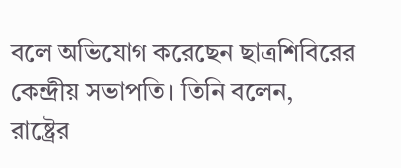বলে অভিযোগ করেছেন ছাত্রশিবিরের কেন্দ্রীয় সভাপতি। তিনি বলেন, রাষ্ট্রের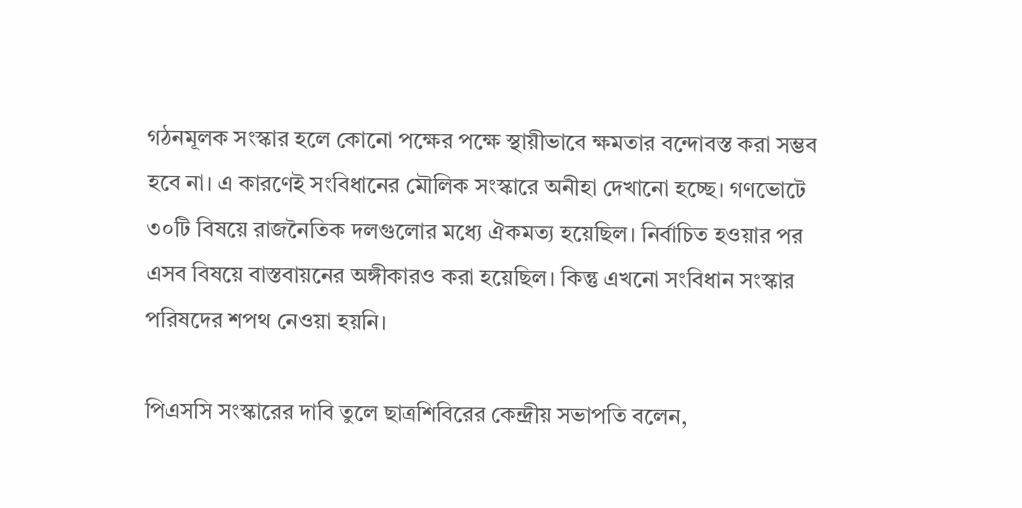গঠনমূলক সংস্কার হলে কোনো পক্ষের পক্ষে স্থায়ীভাবে ক্ষমতার বন্দোবস্ত করা সম্ভব হবে না। এ কারণেই সংবিধানের মৌলিক সংস্কারে অনীহা দেখানো হচ্ছে। গণভোটে ৩০টি বিষয়ে রাজনৈতিক দলগুলোর মধ্যে ঐকমত্য হয়েছিল। নির্বাচিত হওয়ার পর এসব বিষয়ে বাস্তবায়নের অঙ্গীকারও করা হয়েছিল। কিন্তু এখনো সংবিধান সংস্কার পরিষদের শপথ নেওয়া হয়নি।

পিএসসি সংস্কারের দাবি তুলে ছাত্রশিবিরের কেন্দ্রীয় সভাপতি বলেন,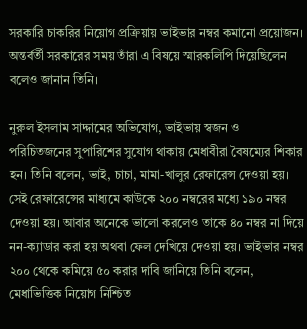সরকারি চাকরির নিয়োগ প্রক্রিয়ায় ভাইভার নম্বর কমানো প্রয়োজন। অন্তর্বর্তী সরকারের সময় তাঁরা এ বিষয়ে স্মারকলিপি দিয়েছিলেন বলেও জানান তিনি।

নুরুল ইসলাম সাদ্দামের অভিযোগ, ভাইভায় স্বজন ও পরিচিতজনের সুপারিশের সুযোগ থাকায় মেধাবীরা বৈষম্যের শিকার হন। তিনি বলেন, ভাই, চাচা, মামা-খালুর রেফারেন্স দেওয়া হয়। সেই রেফারেন্সের মাধ্যমে কাউকে ২০০ নম্বরের মধ্যে ১৯০ নম্বর দেওয়া হয়। আবার অনেকে ভালো করলেও তাকে ৪০ নম্বর না দিয়ে নন-ক্যাডার করা হয় অথবা ফেল দেখিয়ে দেওয়া হয়। ভাইভার নম্বর ২০০ থেকে কমিয়ে ৫০ করার দাবি জানিয়ে তিনি বলেন, মেধাভিত্তিক নিয়োগ নিশ্চিত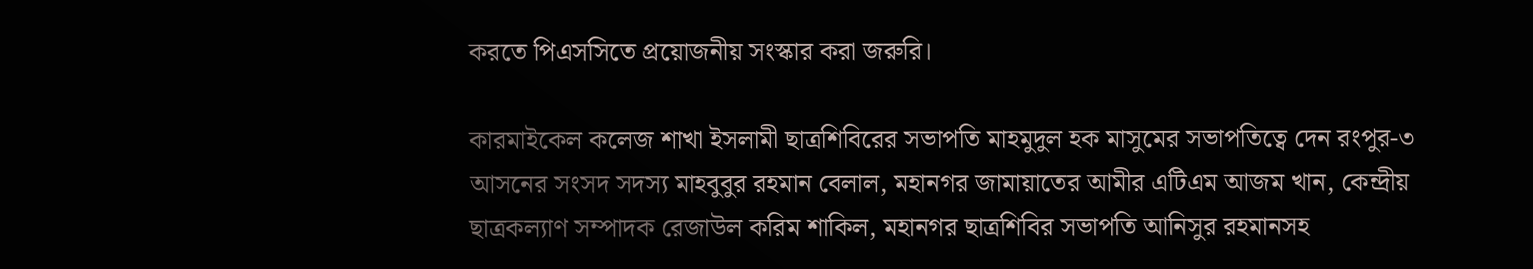করতে পিএসসিতে প্রয়োজনীয় সংস্কার করা জরুরি।

কারমাইকেল কলেজ শাখা ইসলামী ছাত্রশিবিরের সভাপতি মাহমুদুল হক মাসুমের সভাপতিত্বে দেন রংপুর-৩ আসনের সংসদ সদস্য মাহবুবুর রহমান বেলাল, মহানগর জামায়াতের আমীর এটিএম আজম খান, কেন্দ্রীয় ছাত্রকল্যাণ সম্পাদক রেজাউল করিম শাকিল, মহানগর ছাত্রশিবির সভাপতি আনিসুর রহমানসহ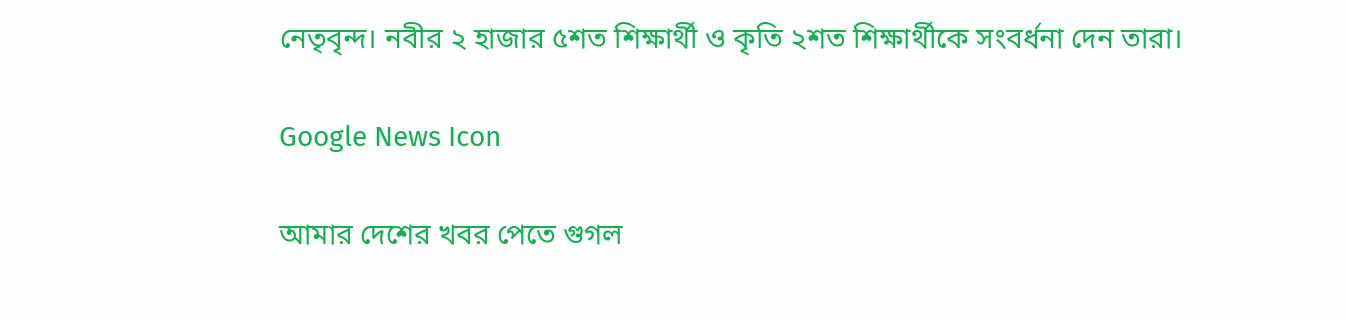নেতৃবৃন্দ। নবীর ২ হাজার ৫শত শিক্ষার্থী ও কৃতি ২শত শিক্ষার্থীকে সংবর্ধনা দেন তারা।

Google News Icon

আমার দেশের খবর পেতে গুগল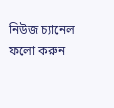নিউজ চ্যানেল ফলো করুন